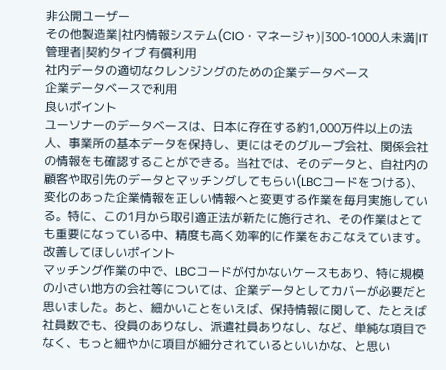非公開ユーザー
その他製造業|社内情報システム(CIO・マネージャ)|300-1000人未満|IT管理者|契約タイプ 有償利用
社内データの適切なクレンジングのための企業データベース
企業データベースで利用
良いポイント
ユーソナーのデータベースは、日本に存在する約1,000万件以上の法人、事業所の基本データを保持し、更にはそのグループ会社、関係会社の情報をも確認することができる。当社では、そのデータと、自社内の顧客や取引先のデータとマッチングしてもらい(LBCコードをつける)、変化のあった企業情報を正しい情報へと変更する作業を毎月実施している。特に、この1月から取引適正法が新たに施行され、その作業はとても重要になっている中、精度も高く効率的に作業をおこなえています。
改善してほしいポイント
マッチング作業の中で、LBCコードが付かないケースもあり、特に規模の小さい地方の会社等については、企業データとしてカバーが必要だと思いました。あと、細かいことをいえば、保持情報に関して、たとえば社員数でも、役員のありなし、派遣社員ありなし、など、単純な項目でなく、もっと細やかに項目が細分されているといいかな、と思い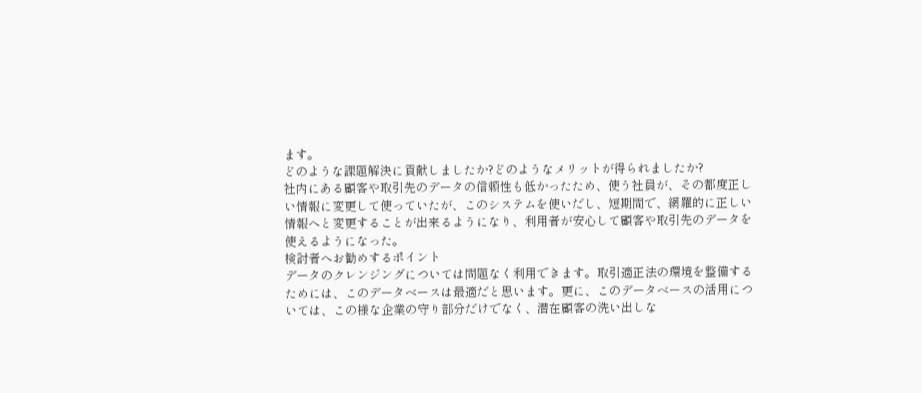ます。
どのような課題解決に貢献しましたか?どのようなメリットが得られましたか?
社内にある顧客や取引先のデータの信頼性も低かったため、使う社員が、その都度正しい情報に変更して使っていたが、このシステムを使いだし、短期間で、網羅的に正しい情報へと変更することが出来るようになり、利用者が安心して顧客や取引先のデータを使えるようになった。
検討者へお勧めするポイント
データのクレンジングについては問題なく利用できます。取引適正法の環境を整備するためには、このデータベースは最適だと思います。更に、このデータベースの活用については、この様な企業の守り部分だけでなく、潜在顧客の洗い出しな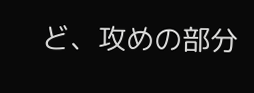ど、攻めの部分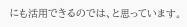にも活用できるのでは、と思っています。